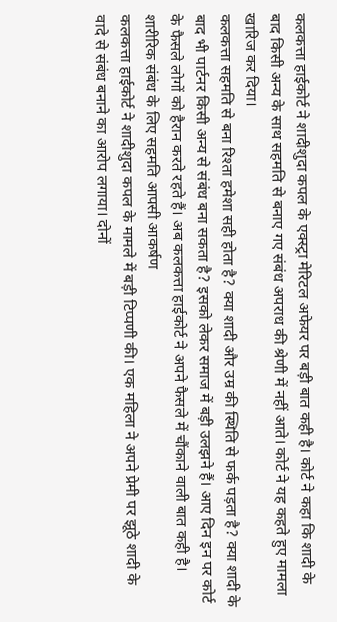कलकत्ता हाईकोर्ट ने शादीशुदा कपल के एक्स्ट्रा मेरिटल अफेयर पर बड़ी बात कही है। कोर्ट ने कहा कि शादी के बाद किसी अन्य के साथ सहमति से बनाए गए संबंध अपराध की श्रेणी में नहीं आते। कोर्ट ने यह कहते हुए मामला खारिज कर दिया।
कलकत्ता सहमति से बना रिश्ता हमेशा सही होता है? क्या शादी और उम्र की स्थिति से फर्क पड़ता है? क्या शादी के बाद भी पार्टनर किसी अन्य से संबंध बना सकता है? इसको लेकर समाज में बड़ी उलझने हैं। आए दिन इन पर कोर्ट के फैसले लोगों को हैरान करते रहते हैं। अब कलकत्ता हाईकोर्ट ने अपने फैसले में चौंकाने वाली बात कही है।
शारीरिक संबंध के लिए सहमति आपसी आकर्षण
कलकत्ता हाईकोर्ट ने शादीशुदा कपल के मामले में बड़ी टिप्पणी की। एक महिला ने अपने प्रेमी पर झूठे शादी के वादे से संबंध बनाने का आरोप लगाया। दोनों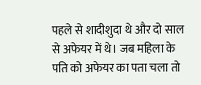पहले से शादीशुदा थे और दो साल से अफेयर में थे। जब महिला के पति को अफेयर का पता चला तो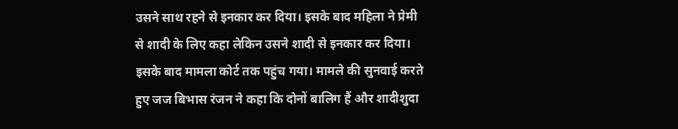उसने साथ रहने से इनकार कर दिया। इसके बाद महिला ने प्रेमी से शादी के लिए कहा लेकिन उसने शादी से इनकार कर दिया। इसके बाद मामला कोर्ट तक पहुंच गया। मामले की सुनवाई करते हुए जज बिभास रंजन ने कहा कि दोनों बालिग हैं और शादीशुदा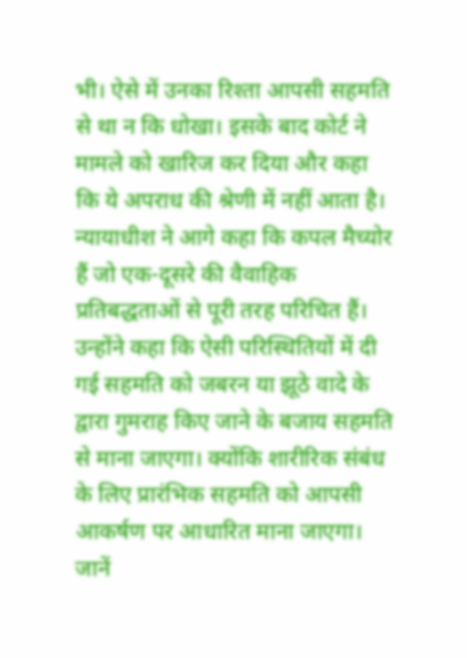भी। ऐसे में उनका रिश्ता आपसी सहमति से था न कि धोखा। इसके बाद कोर्ट ने मामले को खारिज कर दिया और कहा कि ये अपराध की श्रेणी में नहीं आता है।
न्यायाधीश ने आगे कहा कि कपल मैच्योर हैं जो एक-दूसरे की वैवाहिक प्रतिबद्धताओं से पूरी तरह परिचित हैं। उन्होंने कहा कि ऐसी परिस्थितियों में दी गई सहमति को जबरन या झूठे वादे के द्वारा गुमराह किए जाने के बजाय सहमति से माना जाएगा। क्योंकि शारीरिक संबंध के लिए प्रारंभिक सहमति को आपसी आकर्षण पर आधारित माना जाएगा।
जानें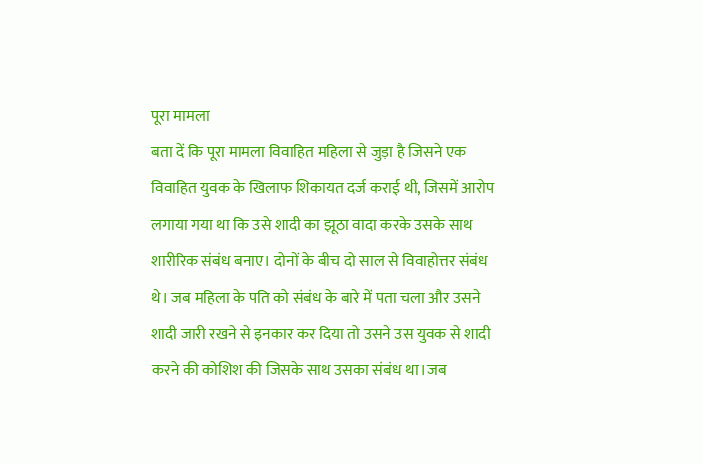पूरा मामला
बता दें कि पूरा मामला विवाहित महिला से जुड़ा है जिसने एक विवाहित युवक के खिलाफ शिकायत दर्ज कराई थी, जिसमें आरोप लगाया गया था कि उसे शादी का झूठा वादा करके उसके साथ शारीरिक संबंध बनाए। दोनों के बीच दो साल से विवाहोत्तर संबंध थे। जब महिला के पति को संबंध के बारे में पता चला और उसने शादी जारी रखने से इनकार कर दिया तो उसने उस युवक से शादी करने की कोशिश की जिसके साथ उसका संबंध था।जब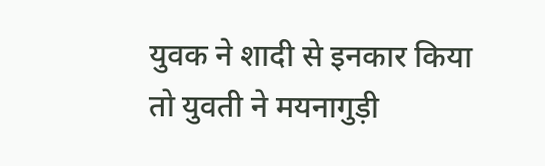युवक ने शादी से इनकार किया तो युवती ने मयनागुड़ी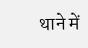थाने में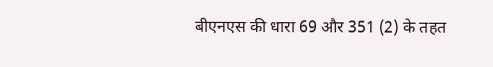बीएनएस की धारा 69 और 351 (2) के तहत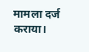मामला दर्ज कराया।